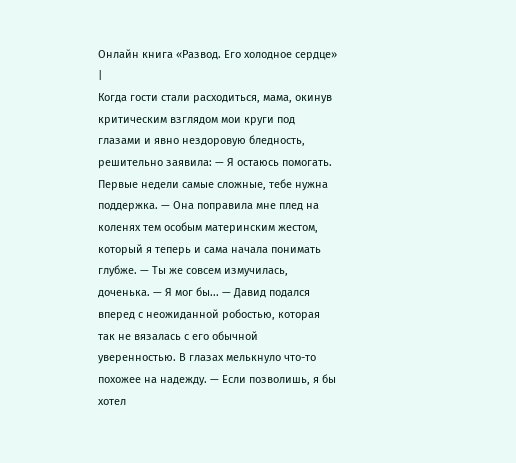Онлайн книга «Развод. Его холодное сердце»
|
Когда гости стали расходиться, мама, окинув критическим взглядом мои круги под глазами и явно нездоровую бледность, решительно заявила: — Я остаюсь помогать. Первые недели самые сложные, тебе нужна поддержка. — Она поправила мне плед на коленях тем особым материнским жестом, который я теперь и сама начала понимать глубже. — Ты же совсем измучилась, доченька. — Я мог бы... — Давид подался вперед с неожиданной робостью, которая так не вязалась с его обычной уверенностью. В глазах мелькнуло что-то похожее на надежду. — Если позволишь, я бы хотел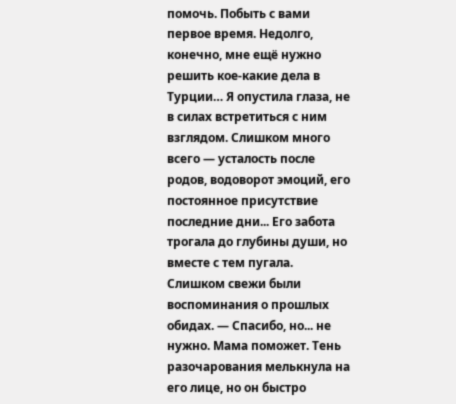помочь. Побыть с вами первое время. Недолго, конечно, мне ещё нужно решить кое-какие дела в Турции… Я опустила глаза, не в силах встретиться с ним взглядом. Слишком много всего — усталость после родов, водоворот эмоций, его постоянное присутствие последние дни... Его забота трогала до глубины души, но вместе с тем пугала. Слишком свежи были воспоминания о прошлых обидах. — Спасибо, но... не нужно. Мама поможет. Тень разочарования мелькнула на его лице, но он быстро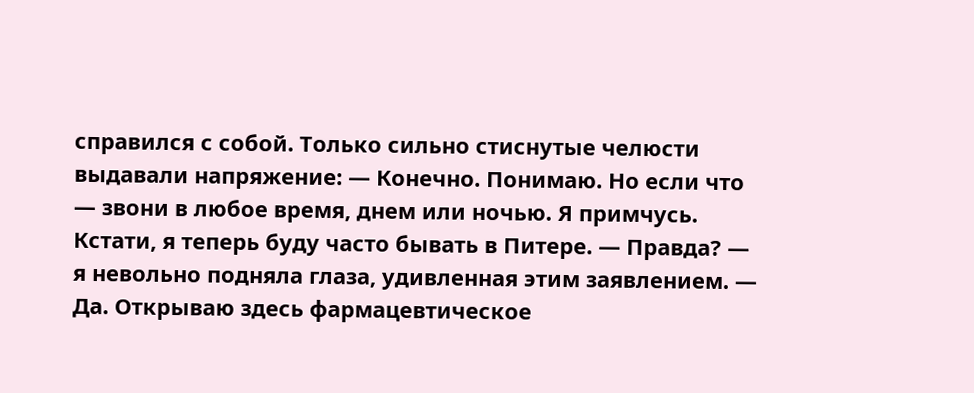справился с собой. Только сильно стиснутые челюсти выдавали напряжение: — Конечно. Понимаю. Но если что — звони в любое время, днем или ночью. Я примчусь. Кстати, я теперь буду часто бывать в Питере. — Правда? — я невольно подняла глаза, удивленная этим заявлением. — Да. Открываю здесь фармацевтическое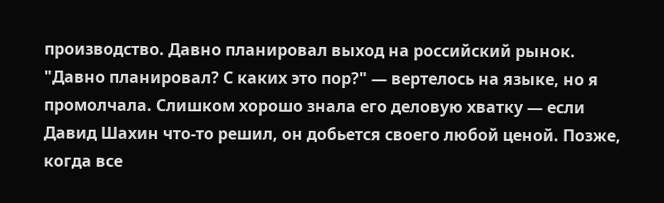производство. Давно планировал выход на российский рынок. "Давно планировал? С каких это пор?" — вертелось на языке, но я промолчала. Слишком хорошо знала его деловую хватку — если Давид Шахин что-то решил, он добьется своего любой ценой. Позже, когда все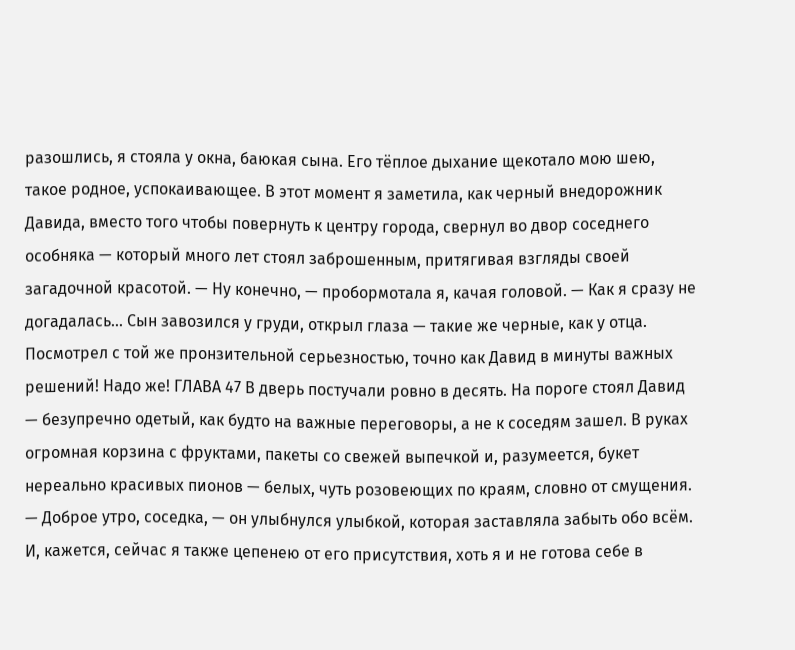разошлись, я стояла у окна, баюкая сына. Его тёплое дыхание щекотало мою шею, такое родное, успокаивающее. В этот момент я заметила, как черный внедорожник Давида, вместо того чтобы повернуть к центру города, свернул во двор соседнего особняка — который много лет стоял заброшенным, притягивая взгляды своей загадочной красотой. — Ну конечно, — пробормотала я, качая головой. — Как я сразу не догадалась... Сын завозился у груди, открыл глаза — такие же черные, как у отца. Посмотрел с той же пронзительной серьезностью, точно как Давид в минуты важных решений! Надо же! ГЛАВА 47 В дверь постучали ровно в десять. На пороге стоял Давид — безупречно одетый, как будто на важные переговоры, а не к соседям зашел. В руках огромная корзина с фруктами, пакеты со свежей выпечкой и, разумеется, букет нереально красивых пионов — белых, чуть розовеющих по краям, словно от смущения. — Доброе утро, соседка, — он улыбнулся улыбкой, которая заставляла забыть обо всём. И, кажется, сейчас я также цепенею от его присутствия, хоть я и не готова себе в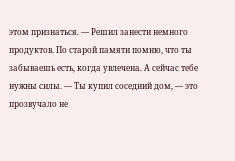этом признаться. — Решил занести немного продуктов. По старой памяти помню, что ты забываешь есть, когда увлечена. А сейчас тебе нужны силы. — Ты купил соседний дом, — это прозвучало не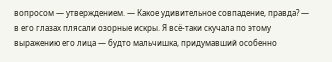вопросом — утверждением. — Какое удивительное совпадение, правда? — в его глазах плясали озорные искры. Я всё-таки скучала по этому выражению его лица — будто мальчишка, придумавший особенно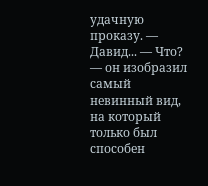удачную проказу. — Давид... — Что? — он изобразил самый невинный вид, на который только был способен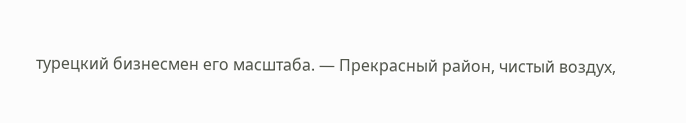турецкий бизнесмен его масштаба. — Прекрасный район, чистый воздух,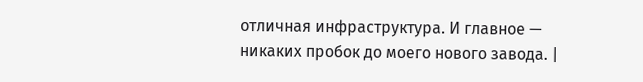отличная инфраструктура. И главное — никаких пробок до моего нового завода. |